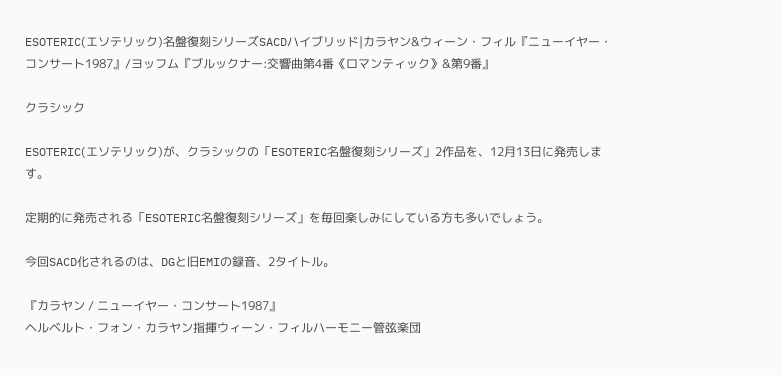ESOTERIC(エソテリック)名盤復刻シリーズSACDハイブリッド|カラヤン&ウィーン・フィル『ニューイヤー・コンサート1987』/ヨッフム『ブルックナー:交響曲第4番《ロマンティック》&第9番』

クラシック

ESOTERIC(エソテリック)が、クラシックの「ESOTERIC名盤復刻シリーズ」2作品を、12月13日に発売します。

定期的に発売される「ESOTERIC名盤復刻シリーズ」を毎回楽しみにしている方も多いでしょう。

今回SACD化されるのは、DGと旧EMIの録音、2タイトル。

『カラヤン / ニューイヤー・コンサート1987』
ヘルベルト・フォン・カラヤン指揮ウィーン・フィルハーモニー管弦楽団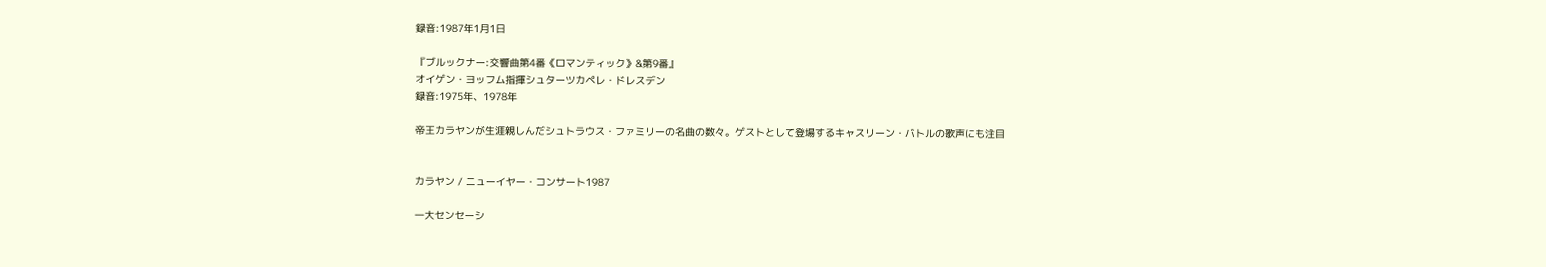録音:1987年1月1日

『ブルックナー:交響曲第4番《ロマンティック》&第9番』
オイゲン・ヨッフム指揮シュターツカペレ・ドレスデン
録音:1975年、1978年

帝王カラヤンが生涯親しんだシュトラウス・ファミリーの名曲の数々。ゲストとして登場するキャスリーン・バトルの歌声にも注目


カラヤン / ニューイヤー・コンサート1987

一大センセーシ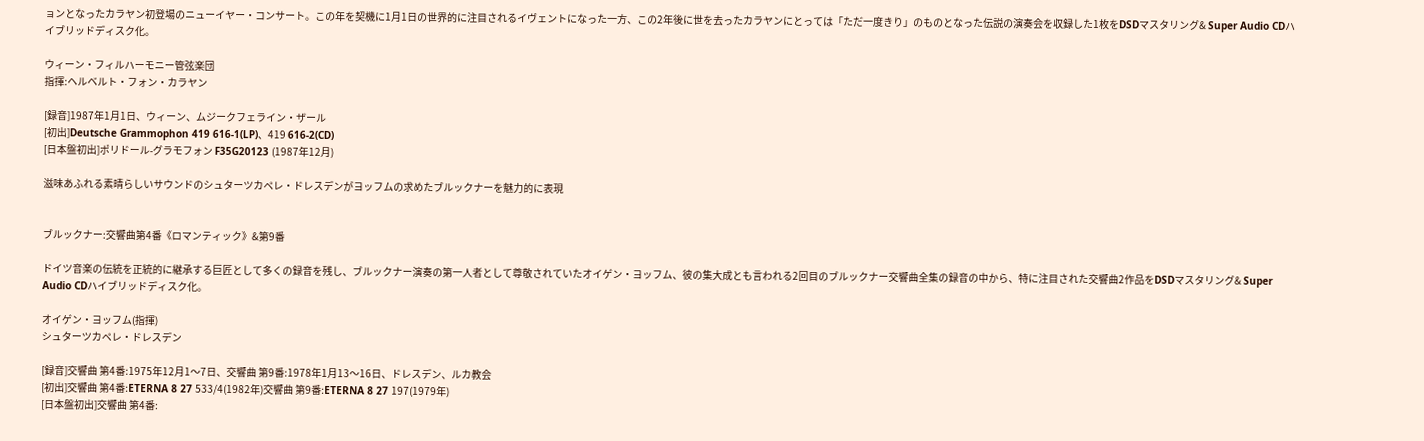ョンとなったカラヤン初登場のニューイヤー・コンサート。この年を契機に1月1日の世界的に注目されるイヴェントになった一方、この2年後に世を去ったカラヤンにとっては「ただ一度きり」のものとなった伝説の演奏会を収録した1枚をDSDマスタリング& Super Audio CDハイブリッドディスク化。

ウィーン・フィルハーモニー管弦楽団
指揮:ヘルベルト・フォン・カラヤン

[録音]1987年1月1日、ウィーン、ムジークフェライン・ザール
[初出]Deutsche Grammophon 419 616-1(LP)、419 616-2(CD)
[日本盤初出]ポリドール-グラモフォン F35G20123 (1987年12月)

滋味あふれる素晴らしいサウンドのシュターツカペレ・ドレスデンがヨッフムの求めたブルックナーを魅力的に表現


ブルックナー:交響曲第4番《ロマンティック》&第9番

ドイツ音楽の伝統を正統的に継承する巨匠として多くの録音を残し、ブルックナー演奏の第一人者として尊敬されていたオイゲン・ヨッフム、彼の集大成とも言われる2回目のブルックナー交響曲全集の録音の中から、特に注目された交響曲2作品をDSDマスタリング& Super Audio CDハイブリッドディスク化。

オイゲン・ヨッフム(指揮)
シュターツカペレ・ドレスデン

[録音]交響曲 第4番:1975年12月1〜7日、交響曲 第9番:1978年1月13〜16日、ドレスデン、ルカ教会
[初出]交響曲 第4番:ETERNA 8 27 533/4(1982年)交響曲 第9番:ETERNA 8 27 197(1979年)
[日本盤初出]交響曲 第4番: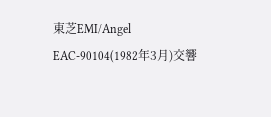東芝EMI/Angel EAC-90104(1982年3月)交響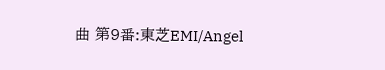曲 第9番:東芝EMI/Angel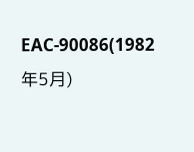EAC-90086(1982年5月)